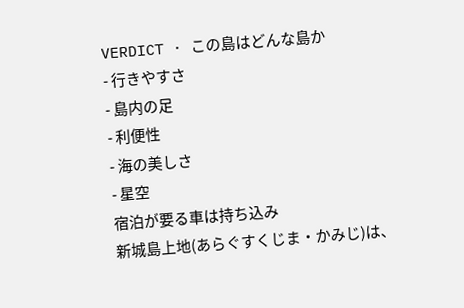VERDICT · この島はどんな島か
- 行きやすさ
- 島内の足
- 利便性
- 海の美しさ
- 星空
宿泊が要る車は持ち込み
新城島上地(あらぐすくじま・かみじ)は、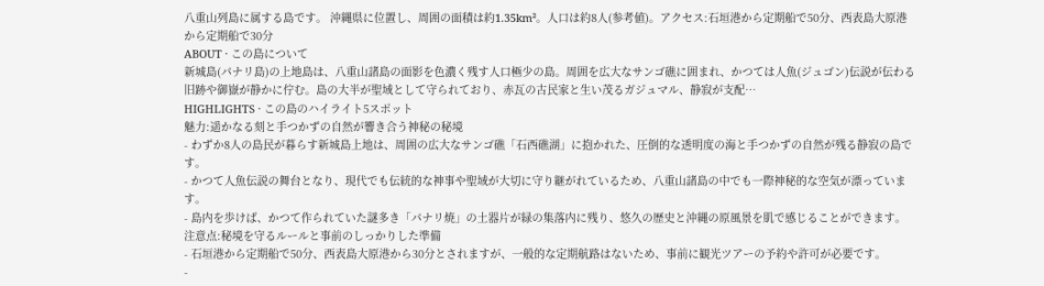八重山列島に属する島です。 沖縄県に位置し、周囲の面積は約1.35km²。人口は約8人(参考値)。アクセス:石垣港から定期船で50分、西表島大原港から定期船で30分
ABOUT · この島について
新城島(パナリ島)の上地島は、八重山諸島の面影を色濃く残す人口極少の島。周囲を広大なサンゴ礁に囲まれ、かつては人魚(ジュゴン)伝説が伝わる旧跡や御嶽が静かに佇む。島の大半が聖域として守られており、赤瓦の古民家と生い茂るガジュマル、静寂が支配…
HIGHLIGHTS · この島のハイライト5スポット
魅力:遥かなる刻と手つかずの自然が響き合う神秘の秘境
- わずか8人の島民が暮らす新城島上地は、周囲の広大なサンゴ礁「石西礁湖」に抱かれた、圧倒的な透明度の海と手つかずの自然が残る静寂の島です。
- かつて人魚伝説の舞台となり、現代でも伝統的な神事や聖域が大切に守り継がれているため、八重山諸島の中でも一際神秘的な空気が漂っています。
- 島内を歩けば、かつて作られていた謎多き「パナリ焼」の土器片が緑の集落内に残り、悠久の歴史と沖縄の原風景を肌で感じることができます。
注意点:秘境を守るルールと事前のしっかりした準備
- 石垣港から定期船で50分、西表島大原港から30分とされますが、一般的な定期航路はないため、事前に観光ツアーの予約や許可が必要です。
-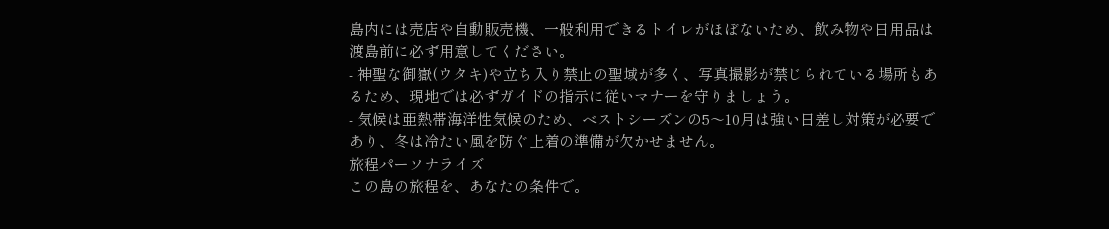島内には売店や自動販売機、一般利用できるトイレがほぼないため、飲み物や日用品は渡島前に必ず用意してください。
- 神聖な御嶽(ウタキ)や立ち入り禁止の聖域が多く、写真撮影が禁じられている場所もあるため、現地では必ずガイドの指示に従いマナーを守りましょう。
- 気候は亜熱帯海洋性気候のため、ベストシーズンの5〜10月は強い日差し対策が必要であり、冬は冷たい風を防ぐ上着の準備が欠かせません。
旅程パーソナライズ
この島の旅程を、あなたの条件で。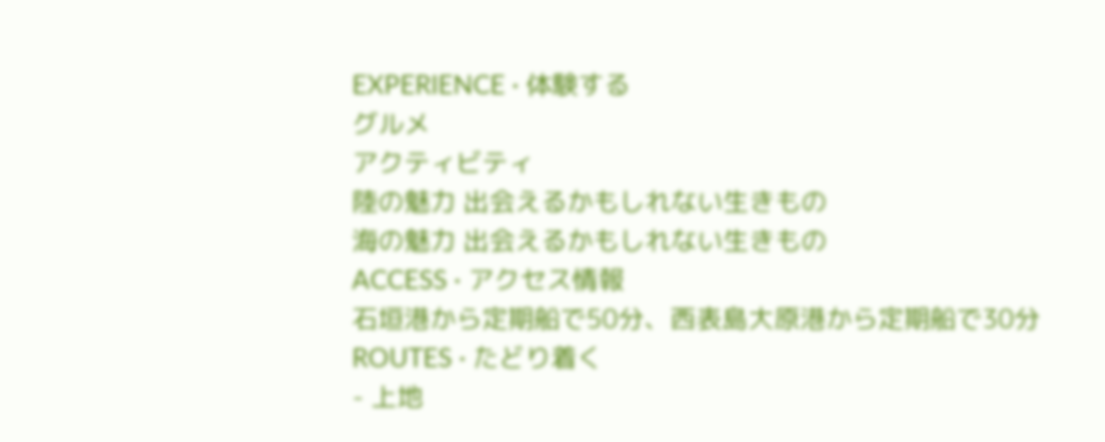EXPERIENCE · 体験する
グルメ
アクティビティ
陸の魅力 出会えるかもしれない生きもの
海の魅力 出会えるかもしれない生きもの
ACCESS · アクセス情報
石垣港から定期船で50分、西表島大原港から定期船で30分
ROUTES · たどり着く
- 上地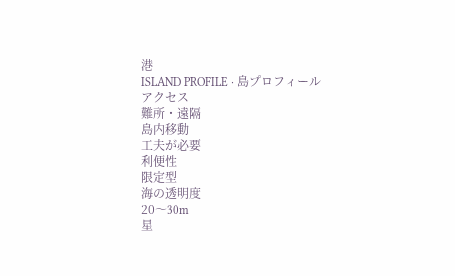港
ISLAND PROFILE · 島プロフィール
アクセス
難所・遠隔
島内移動
工夫が必要
利便性
限定型
海の透明度
20〜30m
星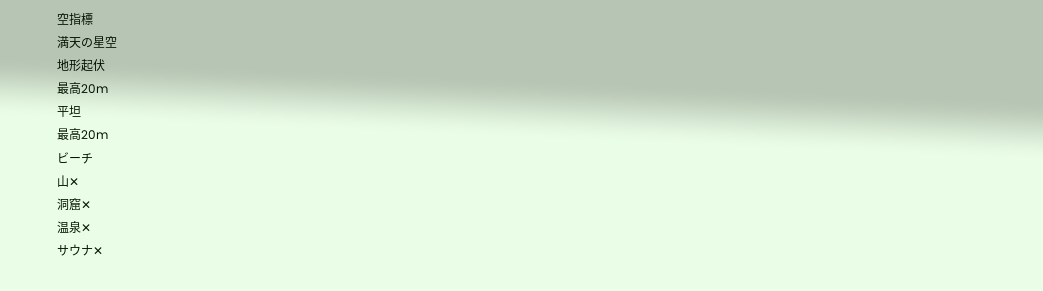空指標
満天の星空
地形起伏
最高20m
平坦
最高20m
ビーチ
山✕
洞窟✕
温泉✕
サウナ✕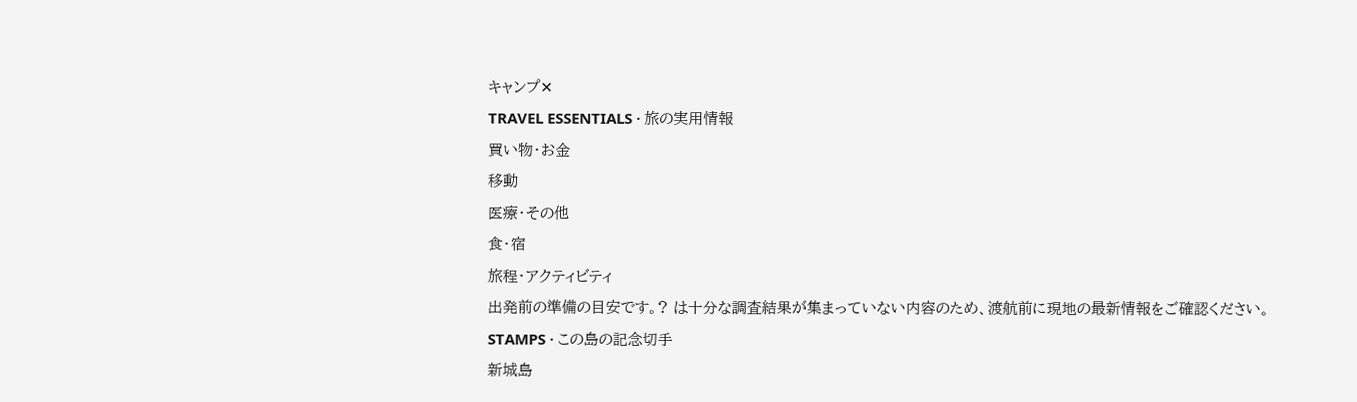キャンプ✕
TRAVEL ESSENTIALS · 旅の実用情報
買い物・お金
移動
医療・その他
食・宿
旅程・アクティビティ
出発前の準備の目安です。? は十分な調査結果が集まっていない内容のため、渡航前に現地の最新情報をご確認ください。
STAMPS · この島の記念切手
新城島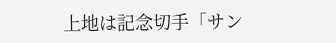上地は記念切手「サン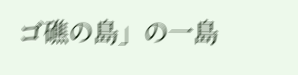ゴ礁の島」の一島